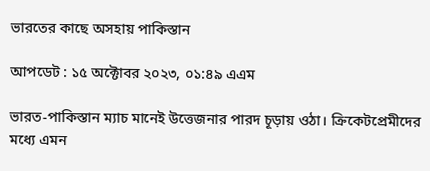ভারতের কাছে অসহায় পাকিস্তান

আপডেট : ১৫ অক্টোবর ২০২৩, ০১:৪৯ এএম

ভারত-পাকিস্তান ম্যাচ মানেই উত্তেজনার পারদ চূড়ায় ওঠা। ক্রিকেটপ্রেমীদের মধ্যে এমন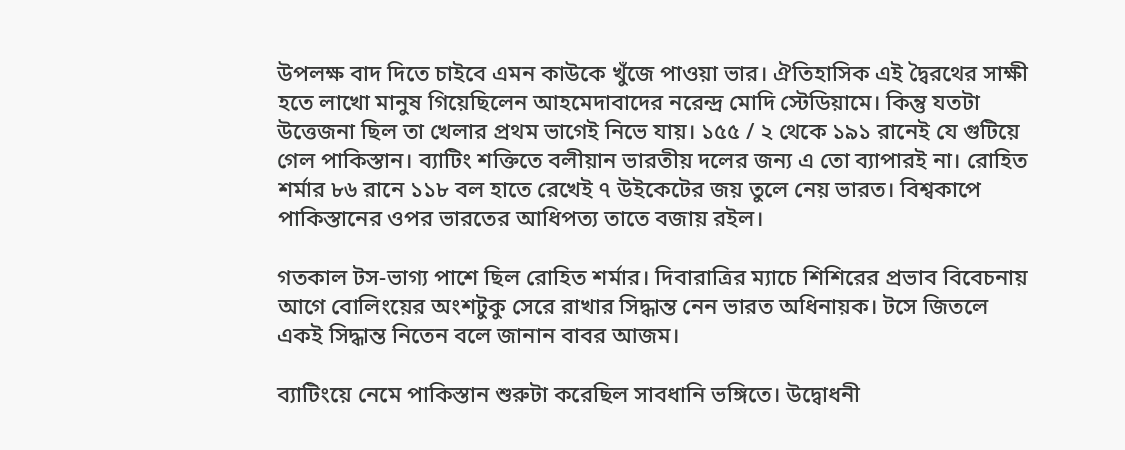উপলক্ষ বাদ দিতে চাইবে এমন কাউকে খুঁজে পাওয়া ভার। ঐতিহাসিক এই দ্বৈরথের সাক্ষী হতে লাখো মানুষ গিয়েছিলেন আহমেদাবাদের নরেন্দ্র মোদি স্টেডিয়ামে। কিন্তু যতটা উত্তেজনা ছিল তা খেলার প্রথম ভাগেই নিভে যায়। ১৫৫ / ২ থেকে ১৯১ রানেই যে গুটিয়ে গেল পাকিস্তান। ব্যাটিং শক্তিতে বলীয়ান ভারতীয় দলের জন্য এ তো ব্যাপারই না। রোহিত শর্মার ৮৬ রানে ১১৮ বল হাতে রেখেই ৭ উইকেটের জয় তুলে নেয় ভারত। বিশ্বকাপে পাকিস্তানের ওপর ভারতের আধিপত্য তাতে বজায় রইল।

গতকাল টস-ভাগ্য পাশে ছিল রোহিত শর্মার। দিবারাত্রির ম্যাচে শিশিরের প্রভাব বিবেচনায় আগে বোলিংয়ের অংশটুকু সেরে রাখার সিদ্ধান্ত নেন ভারত অধিনায়ক। টসে জিতলে একই সিদ্ধান্ত নিতেন বলে জানান বাবর আজম।

ব্যাটিংয়ে নেমে পাকিস্তান শুরুটা করেছিল সাবধানি ভঙ্গিতে। উদ্বোধনী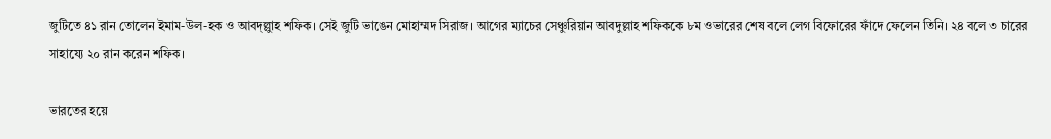জুটিতে ৪১ রান তোলেন ইমাম-উল-হক ও আবদ্ল্লুাহ শফিক। সেই জুটি ভাঙেন মোহাম্মদ সিরাজ। আগের ম্যাচের সেঞ্চুরিয়ান আবদুল্লাহ শফিককে ৮ম ওভারের শেষ বলে লেগ বিফোরের ফাঁদে ফেলেন তিনি। ২৪ বলে ৩ চারের সাহায্যে ২০ রান করেন শফিক।

ভারতের হয়ে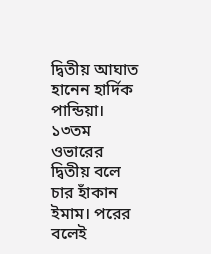দ্বিতীয় আঘাত হানেন হার্দিক পান্ডিয়া। ১৩তম ওভারের দ্বিতীয় বলে চার হাঁকান ইমাম। পরের বলেই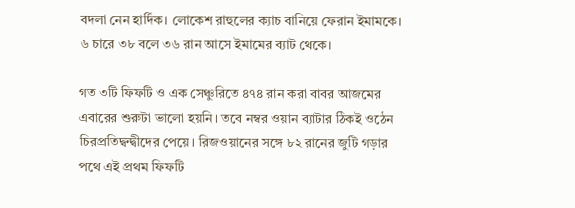বদলা নেন হার্দিক। লোকেশ রাহুলের ক্যাচ বানিয়ে ফেরান ইমামকে। ৬ চারে ৩৮ বলে ৩৬ রান আসে ইমামের ব্যাট থেকে।

গত ৩টি ফিফটি ও এক সেঞ্চুরিতে ৪৭৪ রান করা বাবর আজমের এবারের শুরুটা ভালো হয়নি। তবে নম্বর ওয়ান ব্যাটার ঠিকই ওঠেন চিরপ্রতিদ্বন্দ্বীদের পেয়ে। রিজওয়ানের সঙ্গে ৮২ রানের জুটি গড়ার পথে এই প্রথম ফিফটি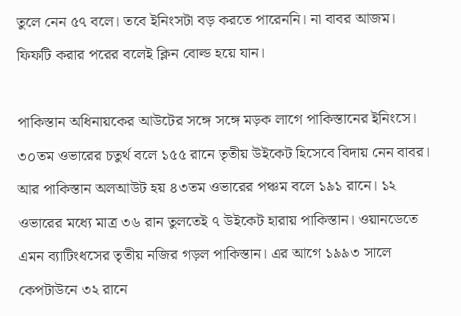তুলে নেন ৫৭ বলে। তবে ইনিংসটা বড় করতে পারেননি। না বাবর আজম। ফিফটি করার পরের বলেই ক্লিন বোল্ড হয়ে যান।

পাকিস্তান অধিনায়কের আউটের সঙ্গে সঙ্গে মড়ক লাগে পাকিস্তানের ইনিংসে। ৩০তম ওভারের চতুর্থ বলে ১৫৫ রানে তৃতীয় উইকেট হিসেবে বিদায় নেন বাবর। আর পাকিস্তান অলআউট হয় ৪৩তম ওভারের পঞ্চম বলে ১৯১ রানে। ১২ ওভারের মধ্যে মাত্র ৩৬ রান তুলতেই ৭ উইকেট হারায় পাকিস্তান। ওয়ানডেতে এমন ব্যাটিংধসের তৃতীয় নজির গড়ল পাকিস্তান। এর আগে ১৯৯৩ সালে কেপটাউনে ৩২ রানে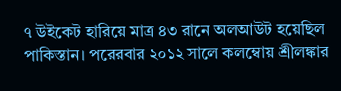৭ উইকেট হারিয়ে মাত্র ৪৩ রানে অলআউট হয়েছিল পাকিস্তান। পরেরবার ২০১২ সালে কলম্বোয় শ্রীলঙ্কার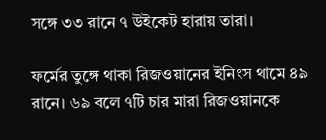সঙ্গে ৩৩ রানে ৭ উইকেট হারায় তারা।

ফর্মের তুঙ্গে থাকা রিজওয়ানের ইনিংস থামে ৪৯ রানে। ৬৯ বলে ৭টি চার মারা রিজওয়ানকে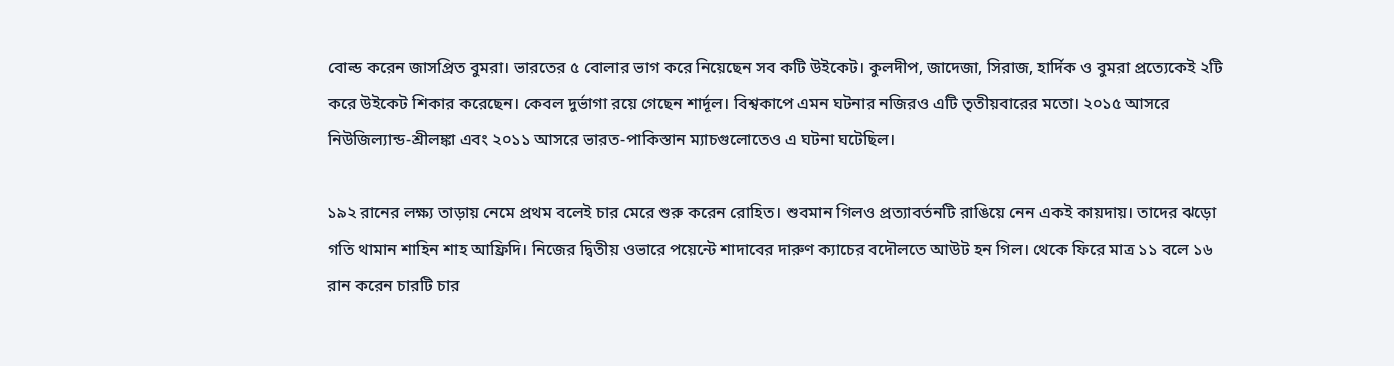বোল্ড করেন জাসপ্রিত বুমরা। ভারতের ৫ বোলার ভাগ করে নিয়েছেন সব কটি উইকেট। কুলদীপ, জাদেজা, সিরাজ, হার্দিক ও বুমরা প্রত্যেকেই ২টি করে উইকেট শিকার করেছেন। কেবল দুর্ভাগা রয়ে গেছেন শার্দূল। বিশ্বকাপে এমন ঘটনার নজিরও এটি তৃতীয়বারের মতো। ২০১৫ আসরে নিউজিল্যান্ড-শ্রীলঙ্কা এবং ২০১১ আসরে ভারত-পাকিস্তান ম্যাচগুলোতেও এ ঘটনা ঘটেছিল।

১৯২ রানের লক্ষ্য তাড়ায় নেমে প্রথম বলেই চার মেরে শুরু করেন রোহিত। শুবমান গিলও প্রত্যাবর্তনটি রাঙিয়ে নেন একই কায়দায়। তাদের ঝড়ো গতি থামান শাহিন শাহ আফ্রিদি। নিজের দ্বিতীয় ওভারে পয়েন্টে শাদাবের দারুণ ক্যাচের বদৌলতে আউট হন গিল। থেকে ফিরে মাত্র ১১ বলে ১৬ রান করেন চারটি চার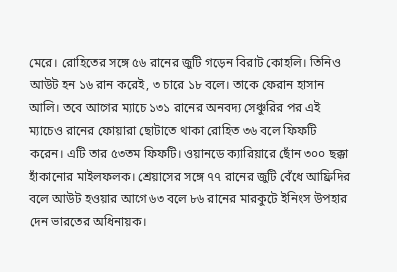মেরে। রোহিতের সঙ্গে ৫৬ রানের জুটি গড়েন বিরাট কোহলি। তিনিও আউট হন ১৬ রান করেই, ৩ চারে ১৮ বলে। তাকে ফেরান হাসান আলি। তবে আগের ম্যাচে ১৩১ রানের অনবদ্য সেঞ্চুরির পর এই ম্যাচেও রানের ফোয়ারা ছোটাতে থাকা রোহিত ৩৬ বলে ফিফটি করেন। এটি তার ৫৩তম ফিফটি। ওয়ানডে ক্যারিয়ারে ছোঁন ৩০০ ছক্কা হাঁকানোর মাইলফলক। শ্রেয়াসের সঙ্গে ৭৭ রানের জুটি বেঁধে আফ্রিদির বলে আউট হওয়ার আগে ৬৩ বলে ৮৬ রানের মারকুটে ইনিংস উপহার দেন ভারতের অধিনায়ক।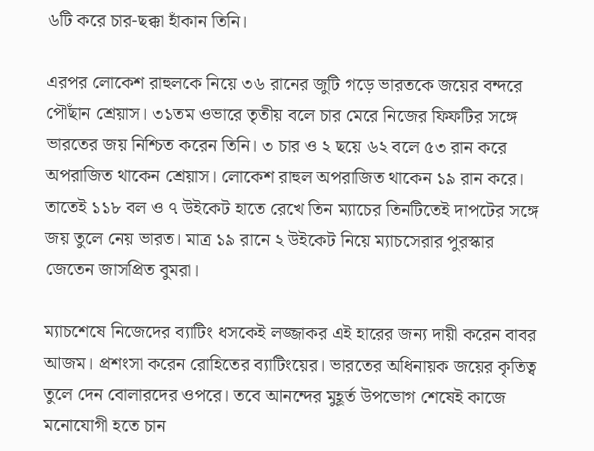৬টি করে চার-ছক্কা হাঁকান তিনি।

এরপর লোকেশ রাহুলকে নিয়ে ৩৬ রানের জুটি গড়ে ভারতকে জয়ের বন্দরে পৌঁছান শ্রেয়াস। ৩১তম ওভারে তৃতীয় বলে চার মেরে নিজের ফিফটির সঙ্গে ভারতের জয় নিশ্চিত করেন তিনি। ৩ চার ও ২ ছয়ে ৬২ বলে ৫৩ রান করে অপরাজিত থাকেন শ্রেয়াস। লোকেশ রাহুল অপরাজিত থাকেন ১৯ রান করে। তাতেই ১১৮ বল ও ৭ উইকেট হাতে রেখে তিন ম্যাচের তিনটিতেই দাপটের সঙ্গে জয় তুলে নেয় ভারত। মাত্র ১৯ রানে ২ উইকেট নিয়ে ম্যাচসেরার পুরস্কার জেতেন জাসপ্রিত বুমরা।

ম্যাচশেষে নিজেদের ব্যাটিং ধসকেই লজ্জাকর এই হারের জন্য দায়ী করেন বাবর আজম। প্রশংসা করেন রোহিতের ব্যাটিংয়ের। ভারতের অধিনায়ক জয়ের কৃতিত্ব তুলে দেন বোলারদের ওপরে। তবে আনন্দের মুহূর্ত উপভোগ শেষেই কাজে মনোযোগী হতে চান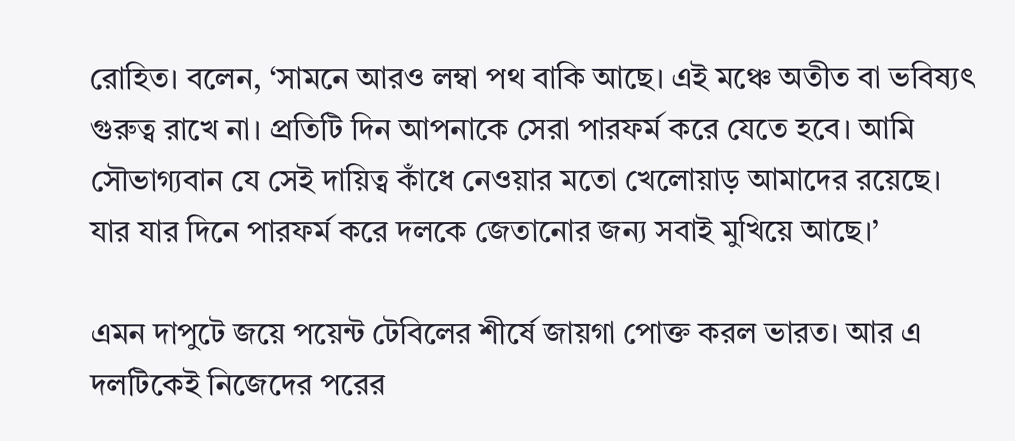রোহিত। বলেন, ‘সামনে আরও লম্বা পথ বাকি আছে। এই মঞ্চে অতীত বা ভবিষ্যৎ গুরুত্ব রাখে না। প্রতিটি দিন আপনাকে সেরা পারফর্ম করে যেতে হবে। আমি সৌভাগ্যবান যে সেই দায়িত্ব কাঁধে নেওয়ার মতো খেলোয়াড় আমাদের রয়েছে। যার যার দিনে পারফর্ম করে দলকে জেতানোর জন্য সবাই মুখিয়ে আছে।’

এমন দাপুটে জয়ে পয়েন্ট টেবিলের শীর্ষে জায়গা পোক্ত করল ভারত। আর এ দলটিকেই নিজেদের পরের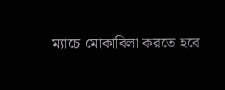ম্যাচে মোকাবিলা করতে হবে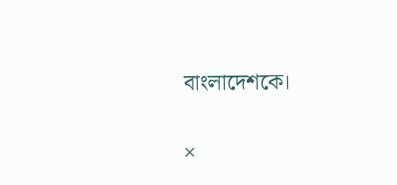বাংলাদেশকে।

×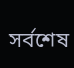সর্বশেষ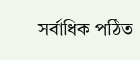সর্বাধিক পঠিত